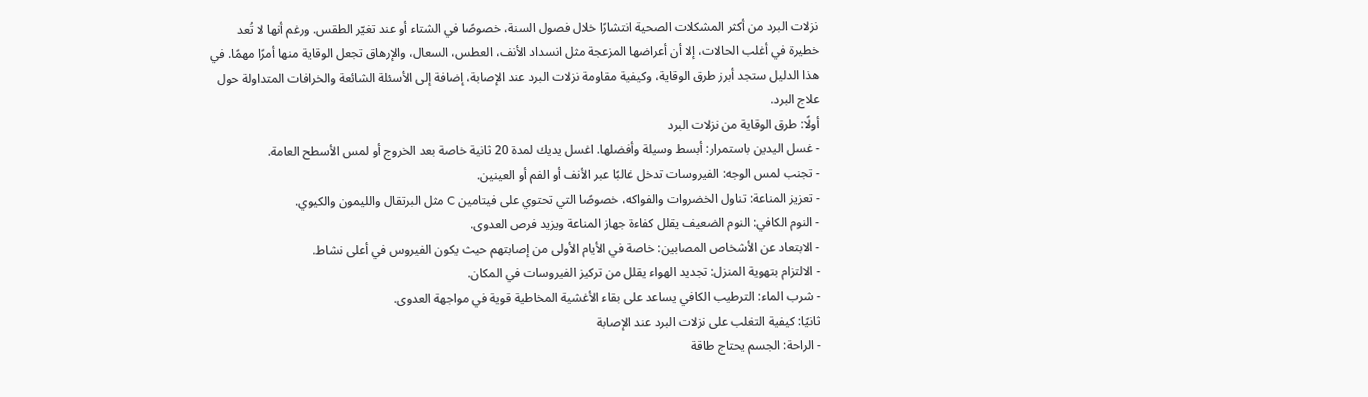نزلات البرد من أكثر المشكلات الصحية انتشارًا خلال فصول السنة، خصوصًا في الشتاء أو عند تغيّر الطقس. ورغم أنها لا تُعد خطيرة في أغلب الحالات، إلا أن أعراضها المزعجة مثل انسداد الأنف، العطس، السعال، والإرهاق تجعل الوقاية منها أمرًا مهمًا. في هذا الدليل ستجد أبرز طرق الوقاية، وكيفية مقاومة نزلات البرد عند الإصابة، إضافة إلى الأسئلة الشائعة والخرافات المتداولة حول علاج البرد.
أولًا: طرق الوقاية من نزلات البرد
- غسل اليدين باستمرار: أبسط وسيلة وأفضلها. اغسل يديك لمدة 20 ثانية خاصة بعد الخروج أو لمس الأسطح العامة.
- تجنب لمس الوجه: الفيروسات تدخل غالبًا عبر الأنف أو الفم أو العينين.
- تعزيز المناعة: تناول الخضروات والفواكه، خصوصًا التي تحتوي على فيتامين C مثل البرتقال والليمون والكيوي.
- النوم الكافي: النوم الضعيف يقلل كفاءة جهاز المناعة ويزيد فرص العدوى.
- الابتعاد عن الأشخاص المصابين: خاصة في الأيام الأولى من إصابتهم حيث يكون الفيروس في أعلى نشاط.
- الالتزام بتهوية المنزل: تجديد الهواء يقلل من تركيز الفيروسات في المكان.
- شرب الماء: الترطيب الكافي يساعد على بقاء الأغشية المخاطية قوية في مواجهة العدوى.
ثانيًا: كيفية التغلب على نزلات البرد عند الإصابة
- الراحة: الجسم يحتاج طاقة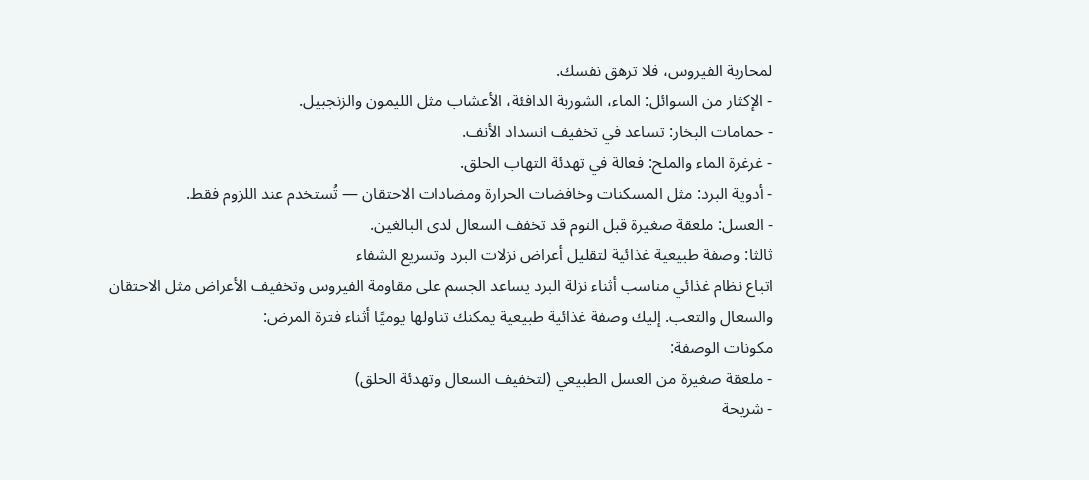لمحاربة الفيروس، فلا ترهق نفسك.
- الإكثار من السوائل: الماء، الشوربة الدافئة، الأعشاب مثل الليمون والزنجبيل.
- حمامات البخار: تساعد في تخفيف انسداد الأنف.
- غرغرة الماء والملح: فعالة في تهدئة التهاب الحلق.
- أدوية البرد: مثل المسكنات وخافضات الحرارة ومضادات الاحتقان — تُستخدم عند اللزوم فقط.
- العسل: ملعقة صغيرة قبل النوم قد تخفف السعال لدى البالغين.
ثالثا: وصفة طبيعية غذائية لتقليل أعراض نزلات البرد وتسريع الشفاء
اتباع نظام غذائي مناسب أثناء نزلة البرد يساعد الجسم على مقاومة الفيروس وتخفيف الأعراض مثل الاحتقان والسعال والتعب. إليك وصفة غذائية طبيعية يمكنك تناولها يوميًا أثناء فترة المرض:
مكونات الوصفة:
- ملعقة صغيرة من العسل الطبيعي (لتخفيف السعال وتهدئة الحلق)
- شريحة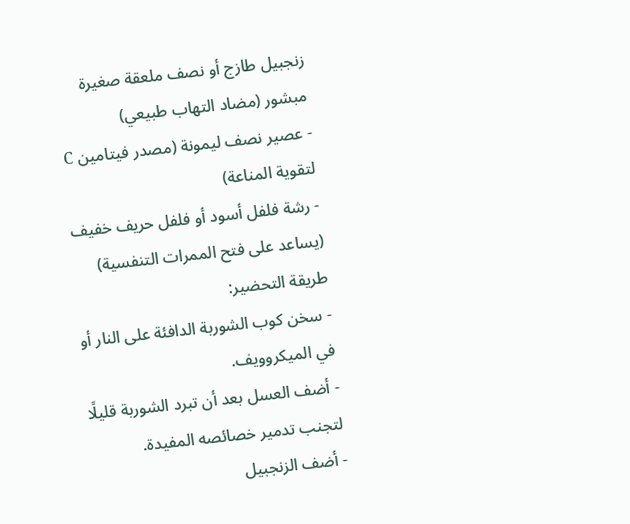زنجبيل طازج أو نصف ملعقة صغيرة مبشور (مضاد التهاب طبيعي)
- عصير نصف ليمونة (مصدر فيتامين C لتقوية المناعة)
- رشة فلفل أسود أو فلفل حريف خفيف (يساعد على فتح الممرات التنفسية)
طريقة التحضير:
- سخن كوب الشوربة الدافئة على النار أو في الميكروويف.
- أضف العسل بعد أن تبرد الشوربة قليلًا لتجنب تدمير خصائصه المفيدة.
- أضف الزنجبيل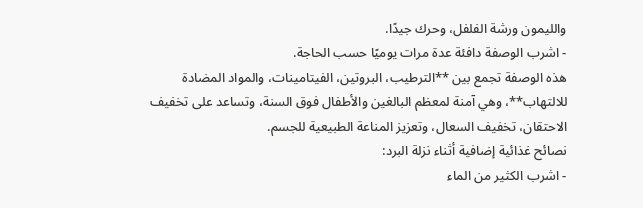والليمون ورشة الفلفل، وحرك جيدًا.
- اشرب الوصفة دافئة عدة مرات يوميًا حسب الحاجة.
هذه الوصفة تجمع بين **الترطيب، البروتين، الفيتامينات، والمواد المضادة للالتهاب**، وهي آمنة لمعظم البالغين والأطفال فوق السنة، وتساعد على تخفيف الاحتقان، تخفيف السعال، وتعزيز المناعة الطبيعية للجسم.
نصائح غذائية إضافية أثناء نزلة البرد:
- اشرب الكثير من الماء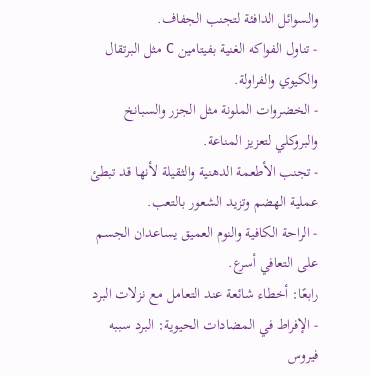والسوائل الدافئة لتجنب الجفاف.
- تناول الفواكه الغنية بفيتامين C مثل البرتقال والكيوي والفراولة.
- الخضروات الملونة مثل الجزر والسبانخ والبروكلي لتعزيز المناعة.
- تجنب الأطعمة الدهنية والثقيلة لأنها قد تبطئ عملية الهضم وتزيد الشعور بالتعب.
- الراحة الكافية والنوم العميق يساعدان الجسم على التعافي أسرع.
رابعًا: أخطاء شائعة عند التعامل مع نزلات البرد
- الإفراط في المضادات الحيوية: البرد سببه فيروس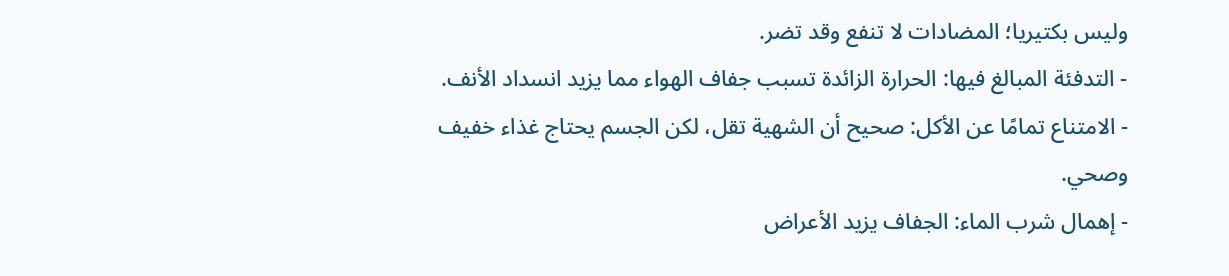وليس بكتيريا؛ المضادات لا تنفع وقد تضر.
- التدفئة المبالغ فيها: الحرارة الزائدة تسبب جفاف الهواء مما يزيد انسداد الأنف.
- الامتناع تمامًا عن الأكل: صحيح أن الشهية تقل، لكن الجسم يحتاج غذاء خفيف وصحي.
- إهمال شرب الماء: الجفاف يزيد الأعراض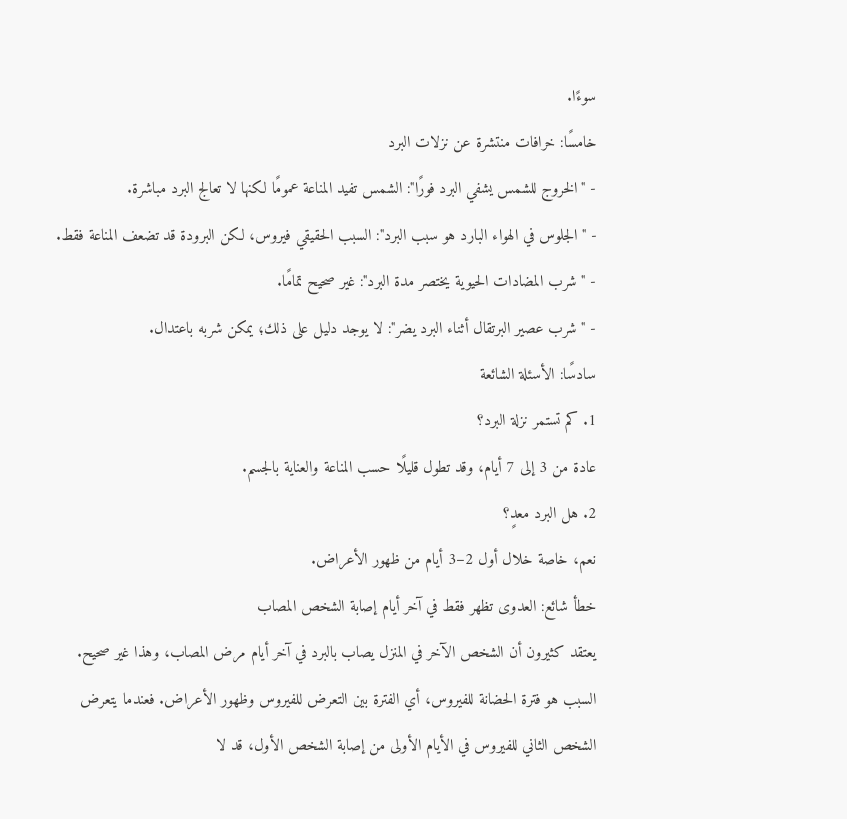سوءًا.
خامسًا: خرافات منتشرة عن نزلات البرد
- "الخروج للشمس يشفي البرد فورًا": الشمس تفيد المناعة عمومًا لكنها لا تعالج البرد مباشرة.
- "الجلوس في الهواء البارد هو سبب البرد": السبب الحقيقي فيروس، لكن البرودة قد تضعف المناعة فقط.
- "شرب المضادات الحيوية يختصر مدة البرد": غير صحيح تمامًا.
- "شرب عصير البرتقال أثناء البرد يضر": لا يوجد دليل على ذلك؛ يمكن شربه باعتدال.
سادسًا: الأسئلة الشائعة
1. كم تستمر نزلة البرد؟
عادة من 3 إلى 7 أيام، وقد تطول قليلًا حسب المناعة والعناية بالجسم.
2. هل البرد معدٍ؟
نعم، خاصة خلال أول 2–3 أيام من ظهور الأعراض.
خطأ شائع: العدوى تظهر فقط في آخر أيام إصابة الشخص المصاب
يعتقد كثيرون أن الشخص الآخر في المنزل يصاب بالبرد في آخر أيام مرض المصاب، وهذا غير صحيح. السبب هو فترة الحضانة للفيروس، أي الفترة بين التعرض للفيروس وظهور الأعراض. فعندما يتعرض الشخص الثاني للفيروس في الأيام الأولى من إصابة الشخص الأول، قد لا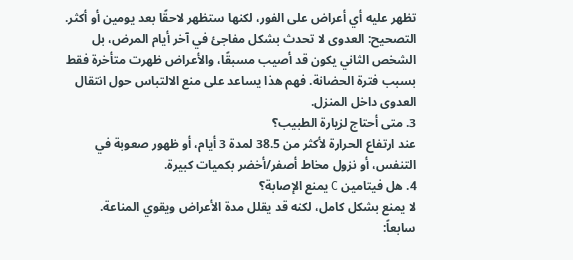تظهر عليه أي أعراض على الفور، لكنها ستظهر لاحقًا بعد يومين أو أكثر.
التصحيح: العدوى لا تحدث بشكل مفاجئ في آخر أيام المرض، بل الشخص الثاني يكون قد أصيب مسبقًا، والأعراض ظهرت متأخرة فقط بسبب فترة الحضانة. فهم هذا يساعد على منع الالتباس حول انتقال العدوى داخل المنزل.
3. متى أحتاج لزيارة الطبيب؟
عند ارتفاع الحرارة لأكثر من 38.5 لمدة 3 أيام، أو ظهور صعوبة في التنفس، أو نزول مخاط أصفر/أخضر بكميات كبيرة.
4. هل فيتامين C يمنع الإصابة؟
لا يمنع بشكل كامل، لكنه قد يقلل مدة الأعراض ويقوي المناعة.
سابعاً: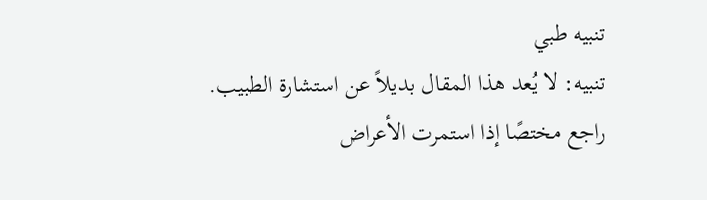تنبيه طبي
تنبيه: لا يُعد هذا المقال بديلاً عن استشارة الطبيب. راجع مختصًا إذا استمرت الأعراض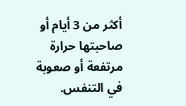أكثر من 3 أيام أو صاحبتها حرارة مرتفعة أو صعوبة في التنفس.